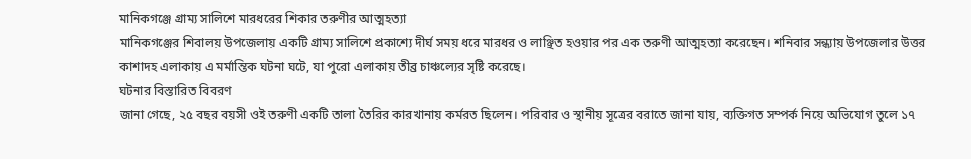মানিকগঞ্জে গ্রাম্য সালিশে মারধরের শিকার তরুণীর আত্মহত্যা
মানিকগঞ্জের শিবালয় উপজেলায় একটি গ্রাম্য সালিশে প্রকাশ্যে দীর্ঘ সময় ধরে মারধর ও লাঞ্ছিত হওয়ার পর এক তরুণী আত্মহত্যা করেছেন। শনিবার সন্ধ্যায় উপজেলার উত্তর কাশাদহ এলাকায় এ মর্মান্তিক ঘটনা ঘটে, যা পুরো এলাকায় তীব্র চাঞ্চল্যের সৃষ্টি করেছে।
ঘটনার বিস্তারিত বিবরণ
জানা গেছে, ২৫ বছর বয়সী ওই তরুণী একটি তালা তৈরির কারখানায় কর্মরত ছিলেন। পরিবার ও স্থানীয় সূত্রের বরাতে জানা যায়, ব্যক্তিগত সম্পর্ক নিয়ে অভিযোগ তুলে ১৭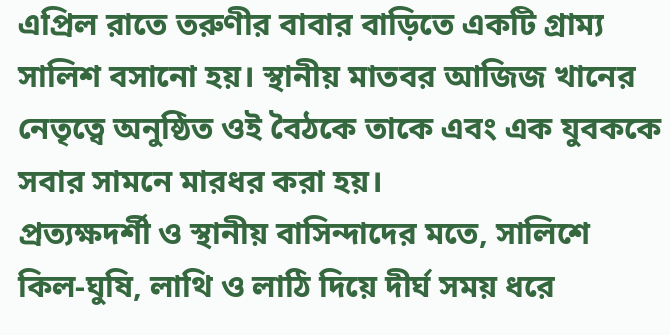এপ্রিল রাতে তরুণীর বাবার বাড়িতে একটি গ্রাম্য সালিশ বসানো হয়। স্থানীয় মাতবর আজিজ খানের নেতৃত্বে অনুষ্ঠিত ওই বৈঠকে তাকে এবং এক যুবককে সবার সামনে মারধর করা হয়।
প্রত্যক্ষদর্শী ও স্থানীয় বাসিন্দাদের মতে, সালিশে কিল-ঘুষি, লাথি ও লাঠি দিয়ে দীর্ঘ সময় ধরে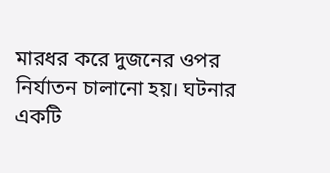মারধর করে দুজনের ওপর নির্যাতন চালানো হয়। ঘটনার একটি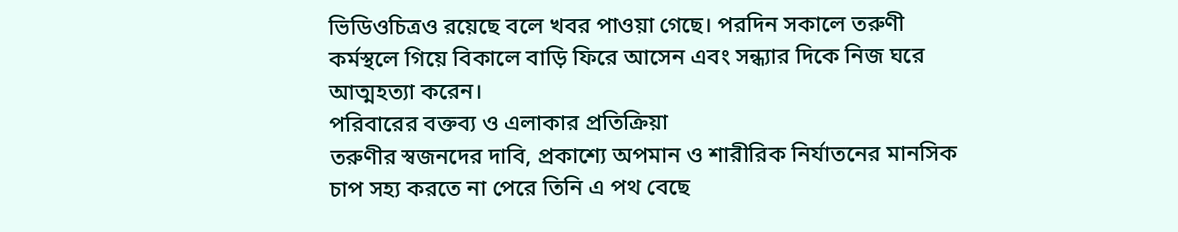ভিডিওচিত্রও রয়েছে বলে খবর পাওয়া গেছে। পরদিন সকালে তরুণী কর্মস্থলে গিয়ে বিকালে বাড়ি ফিরে আসেন এবং সন্ধ্যার দিকে নিজ ঘরে আত্মহত্যা করেন।
পরিবারের বক্তব্য ও এলাকার প্রতিক্রিয়া
তরুণীর স্বজনদের দাবি, প্রকাশ্যে অপমান ও শারীরিক নির্যাতনের মানসিক চাপ সহ্য করতে না পেরে তিনি এ পথ বেছে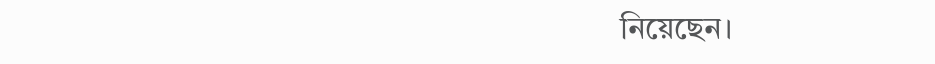নিয়েছেন।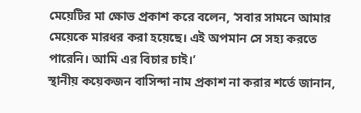মেয়েটির মা ক্ষোভ প্রকাশ করে বলেন, ‘সবার সামনে আমার মেয়েকে মারধর করা হয়েছে। এই অপমান সে সহ্য করতে পারেনি। আমি এর বিচার চাই।’
স্থানীয় কয়েকজন বাসিন্দা নাম প্রকাশ না করার শর্তে জানান,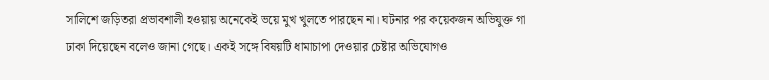সালিশে জড়িতরা প্রভাবশালী হওয়ায় অনেকেই ভয়ে মুখ খুলতে পারছেন না। ঘটনার পর কয়েকজন অভিযুক্ত গা ঢাকা দিয়েছেন বলেও জানা গেছে। একই সঙ্গে বিষয়টি ধামাচাপা দেওয়ার চেষ্টার অভিযোগও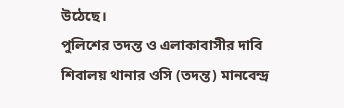উঠেছে।
পুলিশের তদন্ত ও এলাকাবাসীর দাবি
শিবালয় থানার ওসি (তদন্ত) মানবেন্দ্র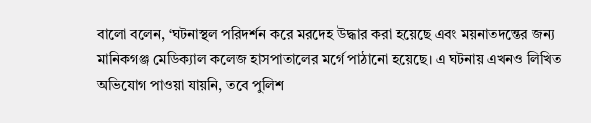বালো বলেন, ‘ঘটনাস্থল পরিদর্শন করে মরদেহ উদ্ধার করা হয়েছে এবং ময়নাতদন্তের জন্য মানিকগঞ্জ মেডিক্যাল কলেজ হাসপাতালের মর্গে পাঠানো হয়েছে। এ ঘটনায় এখনও লিখিত অভিযোগ পাওয়া যায়নি, তবে পুলিশ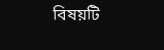বিষয়টি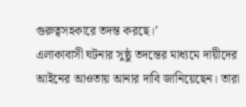গুরুত্বসহকারে তদন্ত করছে।’
এলাকাবাসী ঘটনার সুষ্ঠু তদন্তের মাধ্যমে দায়ীদের আইনের আওতায় আনার দাবি জানিয়েছেন। তারা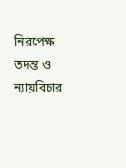নিরপেক্ষ তদন্ত ও ন্যায়বিচার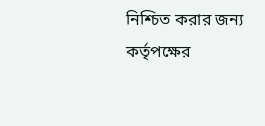নিশ্চিত করার জন্য কর্তৃপক্ষের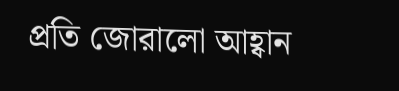প্রতি জোরালো আহ্বান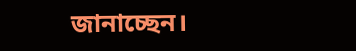জানাচ্ছেন।